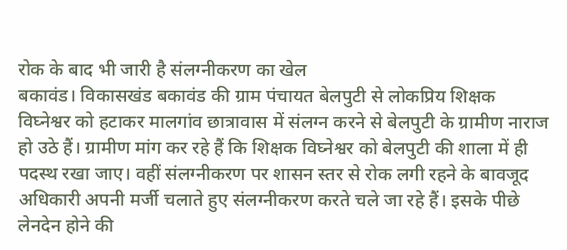रोक के बाद भी जारी है संलग्नीकरण का खेल
बकावंड। विकासखंड बकावंड की ग्राम पंचायत बेलपुटी से लोकप्रिय शिक्षक विघ्नेश्वर को हटाकर मालगांव छात्रावास में संलग्न करने से बेलपुटी के ग्रामीण नाराज हो उठे हैं। ग्रामीण मांग कर रहे हैं कि शिक्षक विघ्नेश्वर को बेलपुटी की शाला में ही पदस्थ रखा जाए। वहीं संलग्नीकरण पर शासन स्तर से रोक लगी रहने के बावजूद अधिकारी अपनी मर्जी चलाते हुए संलग्नीकरण करते चले जा रहे हैं। इसके पीछे लेनदेन होने की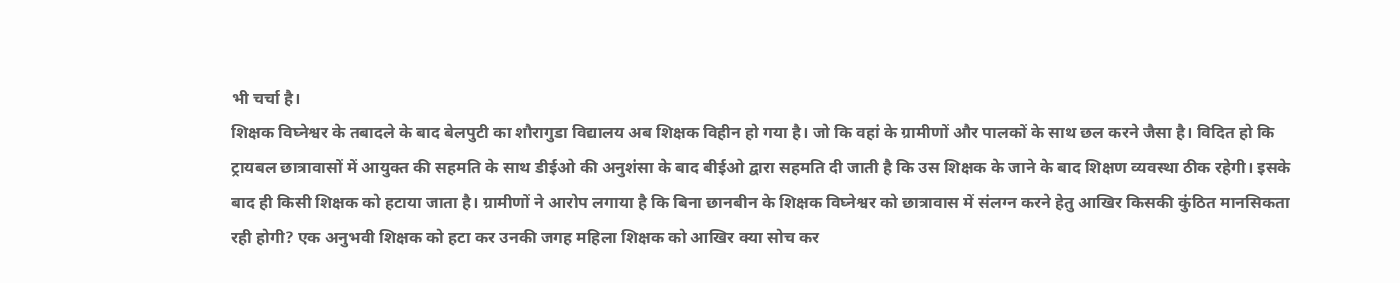भी चर्चा है।
शिक्षक विघ्नेश्वर के तबादले के बाद बेलपुटी का शौरागुडा विद्यालय अब शिक्षक विहीन हो गया है। जो कि वहां के ग्रामीणों और पालकों के साथ छल करने जैसा है। विदित हो कि ट्रायबल छात्रावासों में आयुक्त की सहमति के साथ डीईओ की अनुशंसा के बाद बीईओ द्वारा सहमति दी जाती है कि उस शिक्षक के जाने के बाद शिक्षण व्यवस्था ठीक रहेगी। इसके बाद ही किसी शिक्षक को हटाया जाता है। ग्रामीणों ने आरोप लगाया है कि बिना छानबीन के शिक्षक विघ्नेश्वर को छात्रावास में संलग्न करने हेतु आखिर किसकी कुंठित मानसिकता रही होगी? एक अनुभवी शिक्षक को हटा कर उनकी जगह महिला शिक्षक को आखिर क्या सोच कर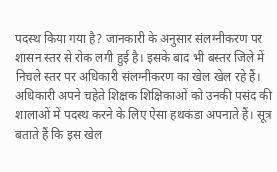पदस्थ किया गया है? जानकारी के अनुसार संलग्नीकरण पर शासन स्तर से रोक लगी हुई है। इसके बाद भी बस्तर जिले में निचले स्तर पर अधिकारी संलग्नीकरण का खेल खेल रहे हैं। अधिकारी अपने चहेते शिक्षक शिक्षिकाओं को उनकी पसंद की शालाओं में पदस्थ करने के लिए ऐसा हथकंडा अपनाते हैं। सूत्र बताते हैं कि इस खेल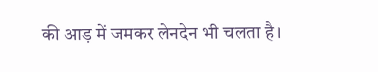की आड़ में जमकर लेनदेन भी चलता है।